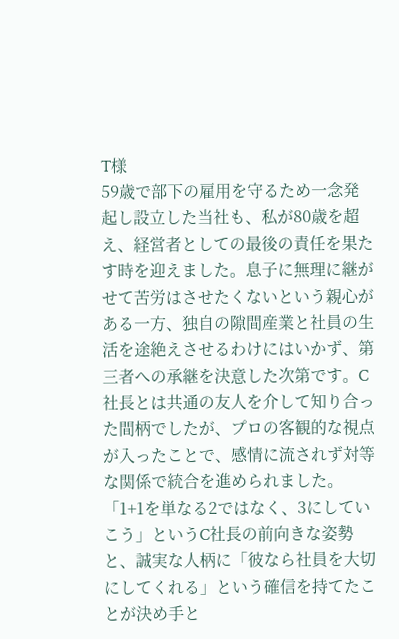T様
59歳で部下の雇用を守るため一念発起し設立した当社も、私が80歳を超え、経営者としての最後の責任を果たす時を迎えました。息子に無理に継がせて苦労はさせたくないという親心がある一方、独自の隙間産業と社員の生活を途絶えさせるわけにはいかず、第三者への承継を決意した次第です。C社長とは共通の友人を介して知り合った間柄でしたが、プロの客観的な視点が入ったことで、感情に流されず対等な関係で統合を進められました。「1+1を単なる2ではなく、3にしていこう」というC社長の前向きな姿勢と、誠実な人柄に「彼なら社員を大切にしてくれる」という確信を持てたことが決め手と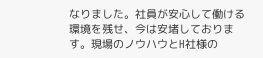なりました。社員が安心して働ける環境を残せ、今は安堵しております。現場のノウハウとH社様の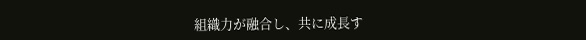組織力が融合し、共に成長す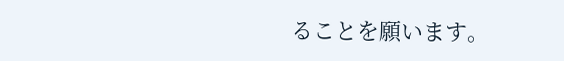ることを願います。